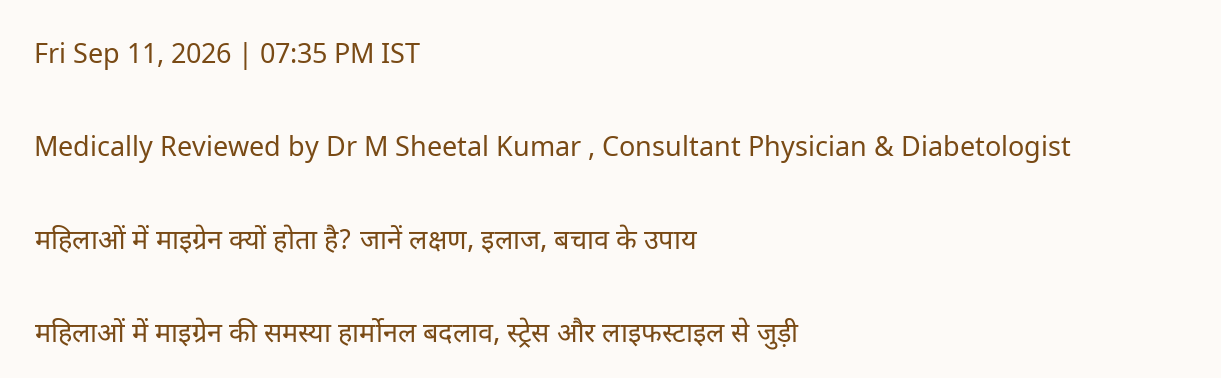Fri Sep 11, 2026 | 07:35 PM IST

Medically Reviewed by Dr M Sheetal Kumar , Consultant Physician & Diabetologist

मह‍िलाओं में माइग्रेन क्‍यों होता है? जानें लक्षण, इलाज, बचाव के उपाय

महिलाओं में माइग्रेन की समस्‍या हार्मोनल बदलाव, स्‍ट्रेस और लाइफस्टाइल से जुड़ी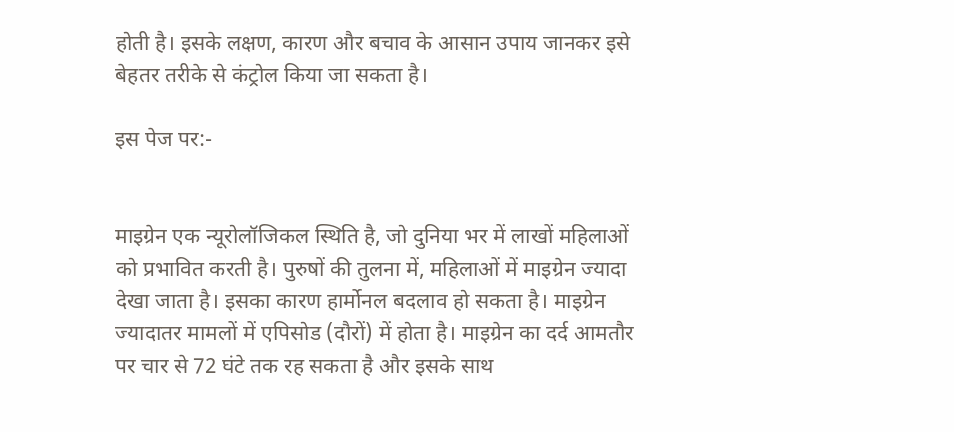होती है। इसके लक्षण, कारण और बचाव के आसान उपाय जानकर इसे बेहतर तरीके से कंट्रोल किया जा सकता है।

इस पेज पर:-


माइग्रेन एक न्यूरोलॉजिकल स्थिति है, जो दुनिया भर में लाखों महिलाओं को प्रभावित करती है। पुरुषों की तुलना में, महिलाओं में माइग्रेन ज्‍यादा देखा जाता है। इसका कारण हार्मोनल बदलाव हो सकता है। माइग्रेन ज्‍यादातर मामलों में एपिसोड (दौरों) में होता है। माइग्रेन का दर्द आमतौर पर चार से 72 घंटे तक रह सकता है और इसके साथ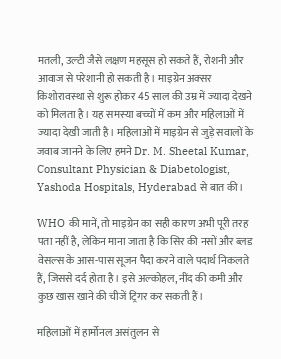मतली, उल्‍टी जैसे लक्षण महसूस हो सकते हैं, रोशनी और आवाज से परेशानी हो सकती है। माइग्रेन अक्‍सर क‍िशोरावस्‍था से शुरू होकर 45 साल की उम्र में ज्‍यादा देखने को म‍िलता है। यह समस्‍या बच्‍चों में कम और मह‍िलाओं में ज्‍यादा देखी जाती है। मह‍िलाओं में माइग्रेन से जुड़े सवालों के जवाब जानने के ल‍िए हमने Dr. M. Sheetal Kumar, Consultant Physician & Diabetologist, Yashoda Hospitals, Hyderabad से बात की।

WHO की मानें, तो माइग्रेन का सही कारण अभी पूरी तरह पता नहीं है, लेकिन माना जाता है कि सिर की नसों और ब्‍लड वेसल्‍स के आस-पास सूजन पैदा करने वाले पदार्थ निकलते हैं, जिससे दर्द होता है। इसे अल्‍कोहल, नींद की कमी और कुछ खास खाने की चीजें ट्रिगर कर सकती हैं।

मह‍िलाओं में हार्मोनल असंतुलन से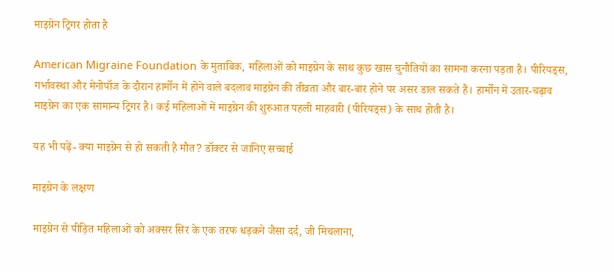माइग्रेन ट्र‍िगर होता है

American Migraine Foundation के मुताबि‍क, महिलाओं को माइग्रेन के साथ कुछ खास चुनौतियों का सामना करना पड़ता है। पीरियड्स, गर्भावस्था और मेनोपॉज के दौरान हार्मोन में होने वाले बदलाव माइग्रेन की तीव्रता और बार-बार होने पर असर डाल सकते हैं। हार्मोन में उतार-चढ़ाव माइग्रेन का एक सामान्य ट्रिगर है। कई महिलाओं में माइग्रेन की शुरुआत पहली माहवारी (पीरियड्स) के साथ होती है।

यह भी पढ़ें- क्या माइग्रेन से हो सकती है मौत? डॉक्टर से जानिए सच्चाई

माइग्रेन के लक्षण

माइग्रेन से पीड़ित महिलाओं को अक्सर सिर के एक तरफ धड़कने जैसा दर्द, जी मिचलाना,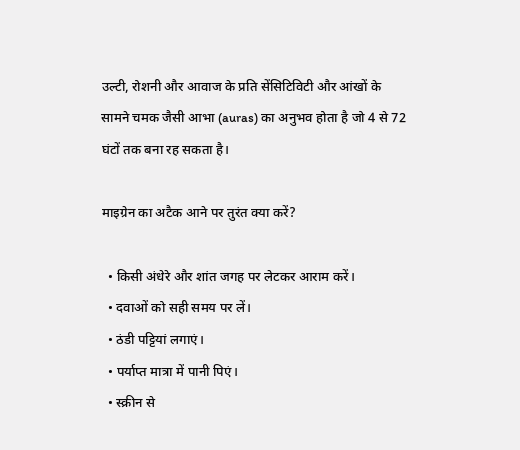उल्टी, रोशनी और आवाज के प्रति सेंस‍िट‍िव‍िटी और आंखों के सामने चमक जैसी आभा (auras) का अनुभव होता है जो 4 से 72 घंटों तक बना रह सकता है।

माइग्रेन का अटैक आने पर तुरंत क्या करें?

  • किसी अंधेरे और शांत जगह पर लेटकर आराम करें।
  • दवाओं को सही समय पर लें।
  • ठंडी पट्टियां लगाएं।
  • पर्याप्त मात्रा में पानी पिएं।
  • स्क्रीन से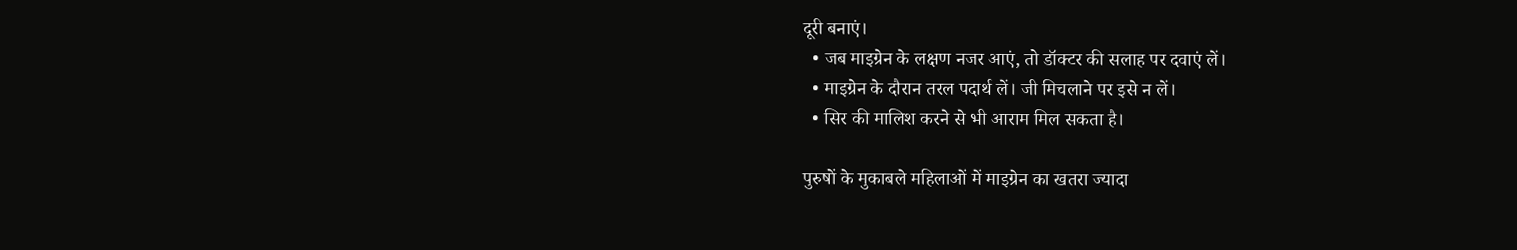दूरी बनाएं।
  • जब माइग्रेन के लक्षण नजर आएं, तो डॉक्‍टर की सलाह पर दवाएं लें।
  • माइग्रेन के दौरान तरल पदार्थ लें। जी म‍िचलाने पर इसे न लें।
  • स‍िर की माल‍िश करने से भी आराम म‍िल सकता है।

पुरुषों के मुकाबले मह‍िलाओं में माइग्रेन का खतरा ज्‍यादा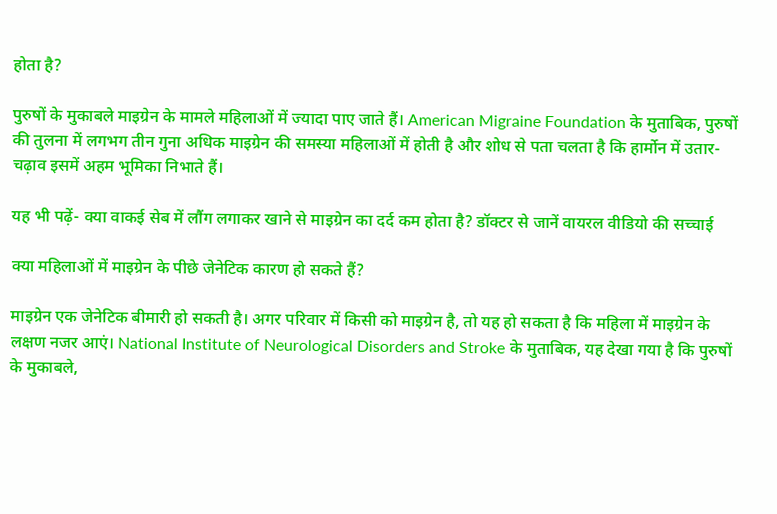होता है?

पुरुषों के मुकाबले माइग्रेन के मामले महिलाओं में ज्यादा पाए जाते हैं। American Migraine Foundation के मुताब‍िक, पुरुषों की तुलना में लगभग तीन गुना अधिक माइग्रेन की समस्‍या महिलाओं में होती है और शोध से पता चलता है कि हार्मोन में उतार-चढ़ाव इसमें अहम भूमिका निभाते हैं।

यह भी पढ़ें- क्या वाकई सेब में लौंग लगाकर खाने से माइग्रेन का दर्द कम होता है? डॉक्टर से जानें वायरल वीडियो की सच्चाई

क्‍या मह‍िलाओं में माइग्रेन के पीछे जेनेट‍िक कारण हो सकते हैं?

माइग्रेन एक जेनेट‍िक बीमारी हो सकती है। अगर पर‍िवार में क‍िसी को माइग्रेन है, तो यह हो सकता है क‍ि मह‍िला में माइग्रेन के लक्षण नजर आएं। National Institute of Neurological Disorders and Stroke के मुताब‍िक, यह देखा गया है क‍ि पुरुषों के मुकाबले,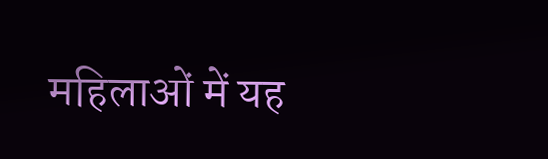मह‍िलाओं में यह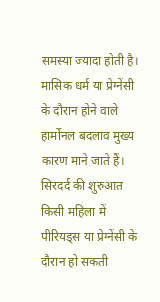समस्‍या ज्‍यादा होती है। मासिक धर्म या प्रेग्नेंसी के दौरान होने वाले हार्मोनल बदलाव मुख्य कारण माने जाते हैं। सिरदर्द की शुरुआत किसी महिला में पीर‍ियड्स या प्रेग्नेंसी के दौरान हो सकती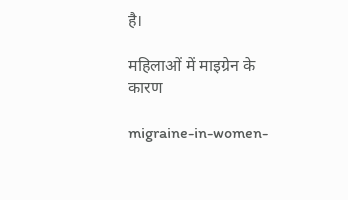है।

मह‍िलाओं में माइग्रेन के कारण

migraine-in-women-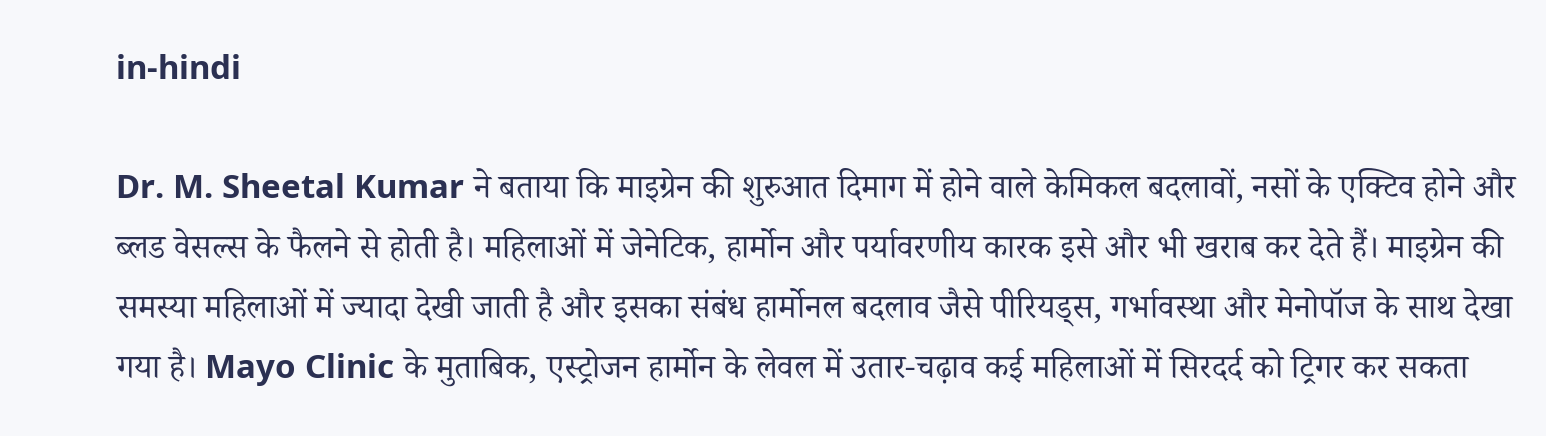in-hindi

Dr. M. Sheetal Kumar ने बताया क‍ि माइग्रेन की शुरुआत द‍िमाग में होने वाले केम‍िकल बदलावों, नसों के एक्‍ट‍िव होने और ब्‍लड वेसल्‍स के फैलने से होती है। महिलाओं में जेनेट‍िक, हार्मोन और पर्यावरणीय कारक इसे और भी खराब कर देते हैं। माइग्रेन की समस्‍या मह‍िलाओं में ज्‍यादा देखी जाती है और इसका संबंध हार्मोनल बदलाव जैसे पीर‍ियड्स, गर्भावस्‍था और मेनोपॉज के साथ देखा गया है। Mayo Clinic के मुताब‍िक, एस्ट्रोजन हार्मोन के लेवल में उतार-चढ़ाव कई मह‍िलाओं में सिरदर्द को ट्रिगर कर सकता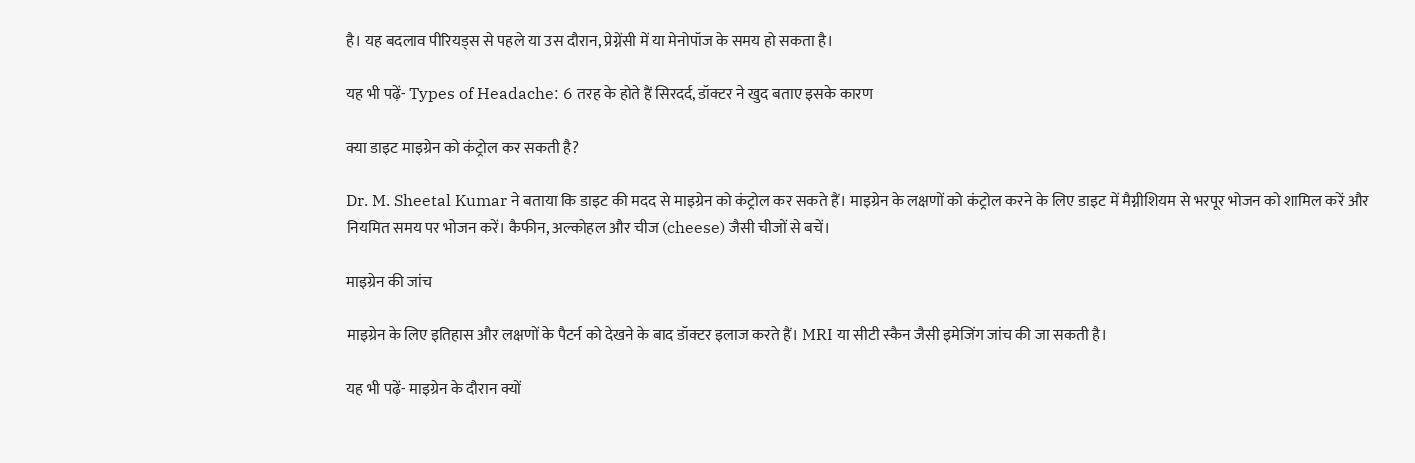है। यह बदलाव पीरियड्स से पहले या उस दौरान, प्रेग्नेंसी में या मेनोपॉज के समय हो सकता है।

यह भी पढ़ें- Types of Headache: 6 तरह के होते हैं सिरदर्द, डॉक्टर ने खुद बताए इसके कारण

क्या डाइट माइग्रेन को कंट्रोल कर सकती है?

Dr. M. Sheetal Kumar ने बताया क‍ि डाइट की मदद से माइग्रेन को कंट्रोल कर सकते हैं। माइग्रेन के लक्षणों को कंट्रोल करने के ल‍िए डाइट में मैग्नीशियम से भरपूर भोजन को शाम‍िल करें और नियमित समय पर भोजन करें। कैफीन, अल्‍कोहल और चीज (cheese) जैसी चीजों से बचें।

माइग्रेन की जांच

माइग्रेन के ल‍िए इत‍िहास और लक्षणों के पैटर्न को देखने के बाद डॉक्‍टर इलाज करते हैं। MRI या सीटी स्‍कैन जैसी इमेज‍िंग जांच की जा सकती है।

यह भी पढ़ें- माइग्रेन के दौरान क्यों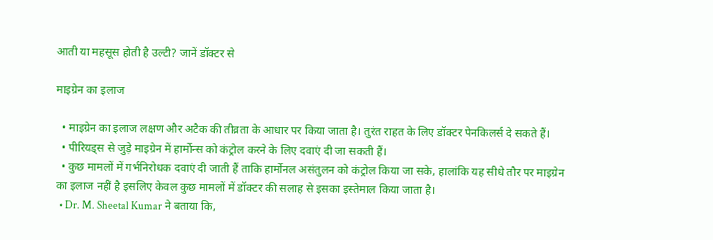आती या महसूस होती है उल्टी? जानें डॉक्टर से

माइग्रेन का इलाज

  • माइग्रेन का इलाज लक्षण और अटैक की तीव्रता के आधार पर क‍िया जाता है। तुरंत राहत के ल‍िए डॉक्‍टर पेनक‍िलर्स दे सकते हैं।
  • पीरियड्स से जुड़े माइग्रेन में हार्मोन्‍स को कंट्रोल करने के ल‍िए दवाएं दी जा सकती हैं।
  • कुछ मामलों में गर्भन‍िरोधक दवाएं दी जाती हैं ताक‍ि हार्मोनल असंतुलन को कंट्रोल क‍िया जा सके, हालांक‍ि यह सीधे तौर पर माइग्रेन का इलाज नहीं है इसल‍िए केवल कुछ मामलों में डॉक्‍टर की सलाह से इसका इस्‍तेमाल क‍िया जाता है।
  • Dr. M. Sheetal Kumar ने बताया क‍ि,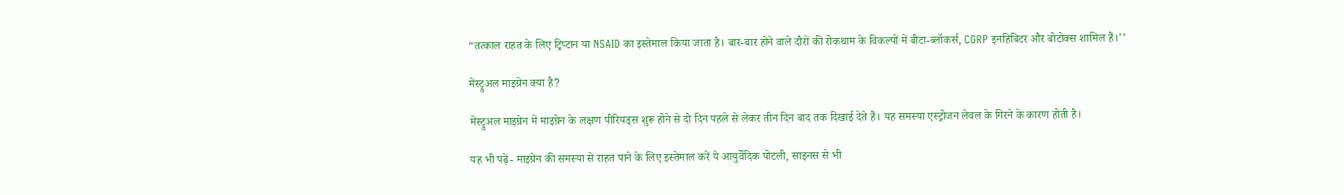“तत्काल राहत के लिए ट्रिप्टान या NSAID का इस्‍तेमाल क‍िया जाता है। बार-बार होने वाले दौरों की रोकथाम के विकल्पों में बीटा-ब्लॉकर्स, CGRP इनहिबिटर और बोटोक्स शामिल हैं।’’

मेंस्ट्रुअल माइग्रेन क्या है?

मेंस्ट्रुअल माइग्रेन में माइग्रेन के लक्षण पीरियड्स शुरू होने से दो दिन पहले से लेकर तीन दिन बाद तक दिखाई देते हैं। यह समस्‍या एस्ट्रोजन लेवल के गि‍रने के कारण होती है।

यह भी पढ़ें- माइग्रेन की समस्या से राहत पाने के लिए इस्तेमाल करें ये आयुर्वेदिक पोटली, साइनस से भी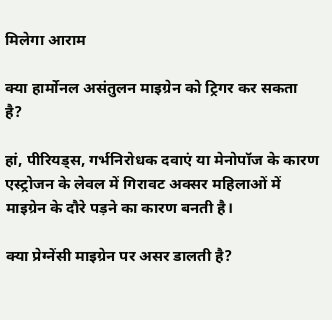मिलेगा आराम

क्या हार्मोनल असंतुलन माइग्रेन को ट्रिगर कर सकता है?

हां, पीरियड्स, गर्भनिरोधक दवाएं या मेनोपॉज के कारण एस्ट्रोजन के लेवल में गिरावट अक्सर महिलाओं में माइग्रेन के दौरे पड़ने का कारण बनती है।

क्या प्रेग्नेंसी माइग्रेन पर असर डालती है?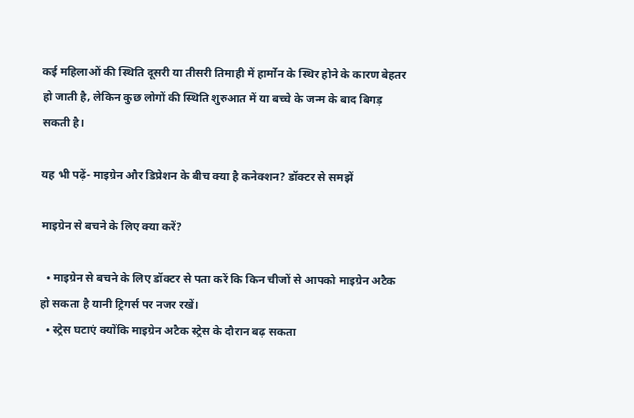कई मह‍िलाओं की स्थिति दूसरी या तीसरी तिमाही में हार्मोन के स्थिर होने के कारण बेहतर हो जाती है, लेकिन कुछ लोगों की स्थिति शुरुआत में या बच्चे के जन्म के बाद बिगड़ सकती है।

यह भी पढ़ें- माइग्रेन और डिप्रेशन के बीच क्या है कनेक्शन? डॉक्टर से समझें

माइग्रेन से बचने के ल‍िए क्‍या करें?

  • माइग्रेन से बचने के ल‍िए डॉक्‍टर से पता करें क‍ि क‍िन चीजों से आपको माइग्रेन अटैक हो सकता है यानी ट्रिगर्स पर नजर रखें।
  • स्‍ट्रेस घटाएं क्‍योंक‍ि माइग्रेन अटैक स्‍ट्रेस के दौरान बढ़ सकता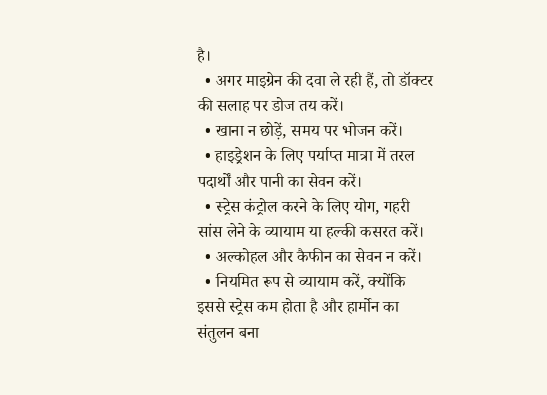है।
  • अगर माइग्रेन की दवा ले रही हैं, तो डॉक्‍टर की सलाह पर डोज तय करें।
  • खाना न छोड़ें, समय पर भोजन करें।
  • हाइड्रेशन के ल‍िए पर्याप्त मात्रा में तरल पदार्थों और पानी का सेवन करें।
  • स्‍ट्रेस कंट्रोल करने के लिए योग, गहरी सांस लेने के व्यायाम या हल्की कसरत करें।
  • अल्‍कोहल और कैफीन का सेवन न करें।
  • नियमित रूप से व्यायाम करें, क्योंकि इससे स्‍ट्रेस कम होता है और हार्मोन का संतुलन बना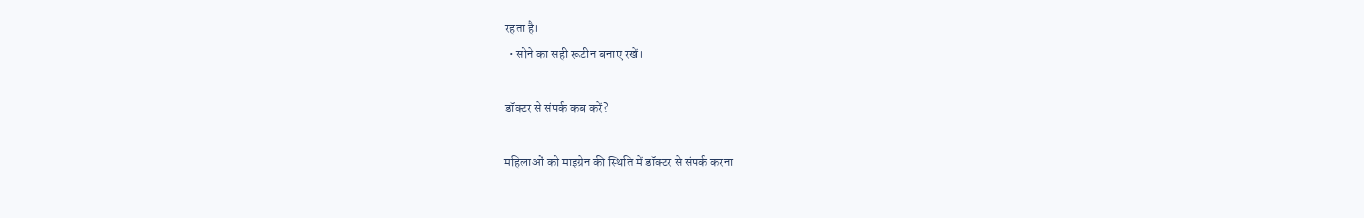रहता है।
  • सोने का सही रूटीन बनाए रखें।

डॉक्‍टर से संपर्क कब करें?

मह‍िलाओं को माइग्रेन की स्‍थ‍िति‍ में डॉक्‍टर से संपर्क करना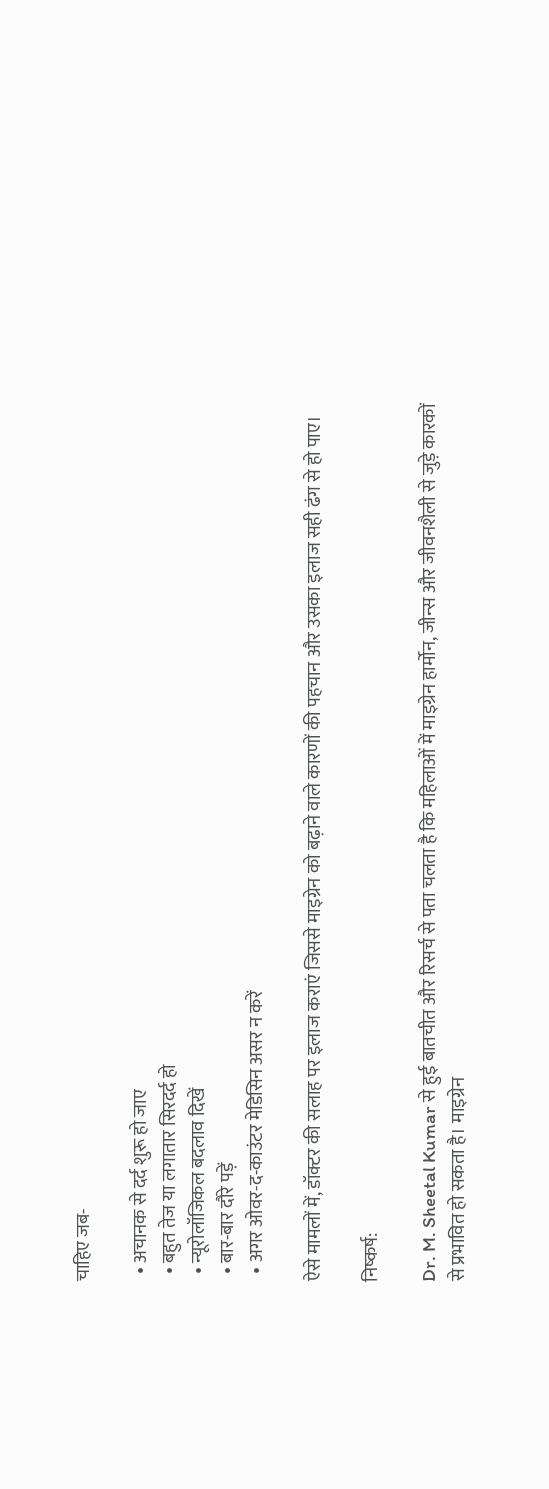चाह‍िए जब-

  • अचानक से दर्द शुरू हो जाए
  • बहुत तेज या लगातार सिरदर्द हो
  • न्यूरोलॉजिकल बदलाव दिखें
  • बार-बार दौरे पड़ें
  • अगर ओवर-द-काउंटर मेड‍िस‍िन असर न करें

ऐसे मामलों में, डॉक्टर की सलाह पर इलाज कराएं ज‍िससे माइग्रेन को बढ़ाने वाले कारणों की पहचान और उसका इलाज सही ढंग से हो पाए।

न‍िष्‍कर्ष:

Dr. M. Sheetal Kumar से हुई बातचीत और र‍िसर्च से पता चलता है क‍ि मह‍िलाओं में माइग्रेन हार्मोन, जीन्‍स और जीवनशैली से जुड़े कारकों से प्रभाव‍ित हो सकता है। माइग्रेन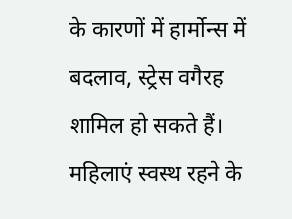के कारणों में हार्मोन्‍स में बदलाव, स्‍ट्रेस वगैरह शाम‍िल हो सकते हैं। महिलाएं स्वस्थ रहने के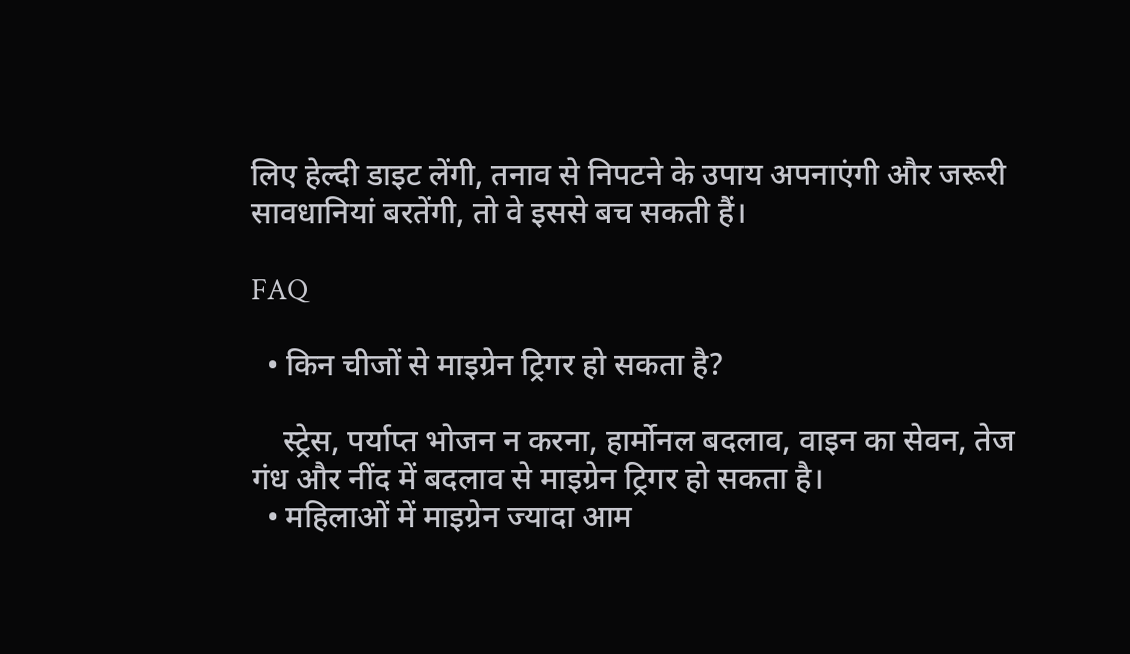ल‍िए हेल्‍दी डाइट लेंगी, तनाव से निपटने के उपाय अपनाएंगी और जरूरी सावधानियां बरतेंगी, तो वे इससे बच सकती हैं।

FAQ

  • क‍िन चीजों से माइग्रेन ट्र‍िगर हो सकता है?

    स्‍ट्रेस, पर्याप्‍त भोजन न करना, हार्मोनल बदलाव, वाइन का सेवन, तेज गंध और नींद में बदलाव से माइग्रेन ट्र‍िगर हो सकता है।
  • महिलाओं में माइग्रेन ज्‍यादा आम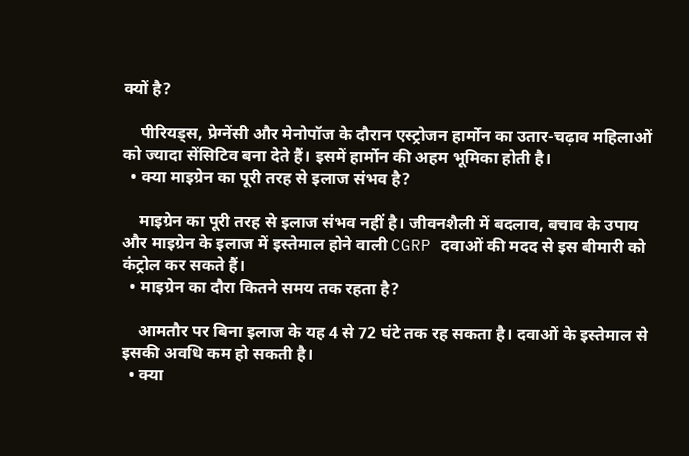क्यों है?

    पीर‍ियड्स, प्रेग्नेंसी और मेनोपॉज के दौरान एस्ट्रोजन हार्मोन का उतार-चढ़ाव महिलाओं को ज्‍यादा सेंस‍िट‍िव बना देते हैं। इसमें हार्मोन की अहम भूमिका होती है।
  • क्या माइग्रेन का पूरी तरह से इलाज संभव है?

    माइग्रेन का पूरी तरह से इलाज संभव नहीं है। जीवनशैली में बदलाव, बचाव के उपाय और माइग्रेन के इलाज में इस्‍तेमाल होने वाली CGRP दवाओं की मदद से इस बीमारी को कंट्रोल कर सकते हैं।
  • माइग्रेन का दौरा कितने समय तक रहता है?

    आमतौर पर बिना इलाज के यह 4 से 72 घंटे तक रह सकता है। दवाओं के इस्तेमाल से इसकी अवधि कम हो सकती है।
  • क्या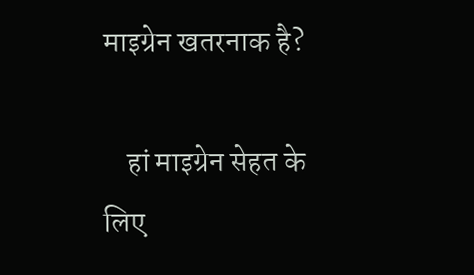माइग्रेन खतरनाक है?

    हां माइग्रेन सेहत के ल‍िए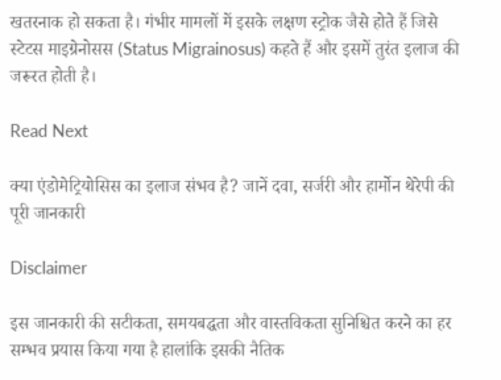खतरनाक हो सकता है। गंभीर मामलों में इसके लक्षण स्‍ट्रोक जैसे होते हैं ज‍िसे स्‍टेटस माइग्रेनोसस (Status Migrainosus) कहते हैं और इसमें तुरंत इलाज की जरूरत होती है।

Read Next

क्या एंडोमेट्रियोसिस का इलाज संभव है? जानें दवा, सर्जरी और हार्मोन थेरेपी की पूरी जानकारी

Disclaimer

इस जानकारी की सटीकता, समयबद्धता और वास्तविकता सुनिश्चित करने का हर सम्भव प्रयास किया गया है हालांकि इसकी नैतिक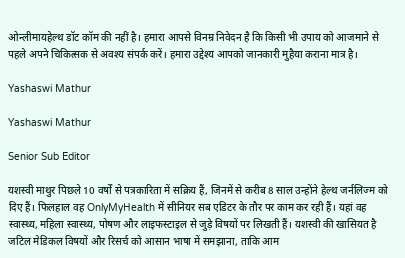ओन्लीमायहेल्थ डॉट कॉम की नहीं है। हमारा आपसे विनम्र निवेदन है कि किसी भी उपाय को आजमाने से पहले अपने चिकित्सक से अवश्य संपर्क करें। हमारा उद्देश्य आपको जानकारी मुहैया कराना मात्र है।

Yashaswi Mathur

Yashaswi Mathur

Senior Sub Editor

यशस्वी माथुर पिछले 10 वर्षों से पत्रकारिता में सक्रिय हैं, जिनमें से करीब 8 साल उन्होंने हेल्थ जर्नलिज्म को दिए हैं। फिलहाल वह OnlyMyHealth में सीनियर सब एडिटर के तौर पर काम कर रही हैं। यहां वह स्वास्थ्य, महिला स्वास्थ्य, पोषण और लाइफस्टाइल से जुड़े विषयों पर लिखती हैं। यशस्वी की खासियत है जटिल मेडिकल विषयों और रिसर्च को आसान भाषा में समझाना, ताकि आम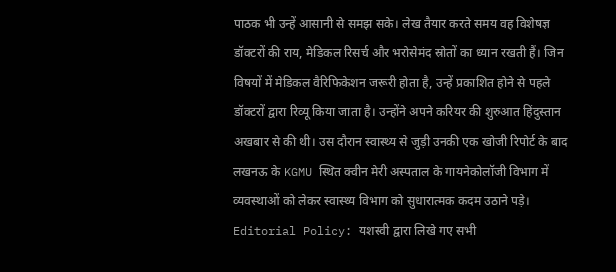पाठक भी उन्हें आसानी से समझ सके। लेख तैयार करते समय वह विशेषज्ञ डॉक्टरों की राय, मेडिकल रिसर्च और भरोसेमंद स्रोतों का ध्यान रखती हैं। जिन विषयों में मेडिकल वैरिफिकेशन जरूरी होता है, उन्हें प्रकाशित होने से पहले डॉक्टरों द्वारा रिव्यू किया जाता है। उन्होंने अपने करियर की शुरुआत हिंदुस्तान अखबार से की थी। उस दौरान स्वास्थ्य से जुड़ी उनकी एक खोजी रिपोर्ट के बाद लखनऊ के KGMU स्थित क्वीन मेरी अस्पताल के गायनेकोलॉजी विभाग में व्यवस्थाओं को लेकर स्वास्थ्य विभाग को सुधारात्मक कदम उठाने पड़े। Editorial Policy: यशस्वी द्वारा लिखे गए सभी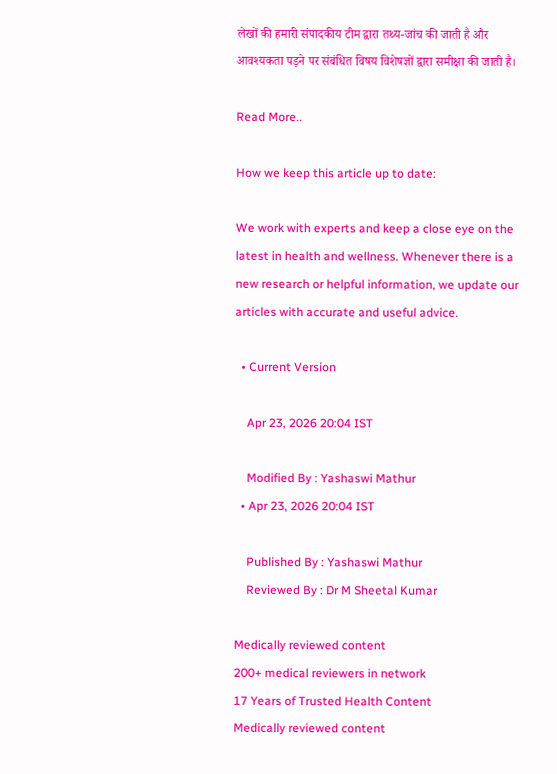लेखों की हमारी संपादकीय टीम द्वारा तथ्य-जांच की जाती है और आवश्यकता पड़ने पर संबंधित विषय विशेषज्ञों द्वारा समीक्षा की जाती है।

Read More..

How we keep this article up to date:

We work with experts and keep a close eye on the latest in health and wellness. Whenever there is a new research or helpful information, we update our articles with accurate and useful advice.

  • Current Version

    Apr 23, 2026 20:04 IST

    Modified By : Yashaswi Mathur
  • Apr 23, 2026 20:04 IST

    Published By : Yashaswi Mathur
    Reviewed By : Dr M Sheetal Kumar

Medically reviewed content
200+ medical reviewers in network
17 Years of Trusted Health Content
Medically reviewed content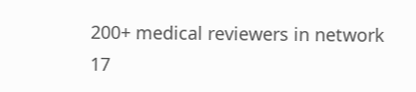200+ medical reviewers in network
17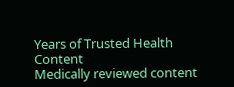Years of Trusted Health Content
Medically reviewed content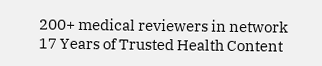200+ medical reviewers in network
17 Years of Trusted Health Content